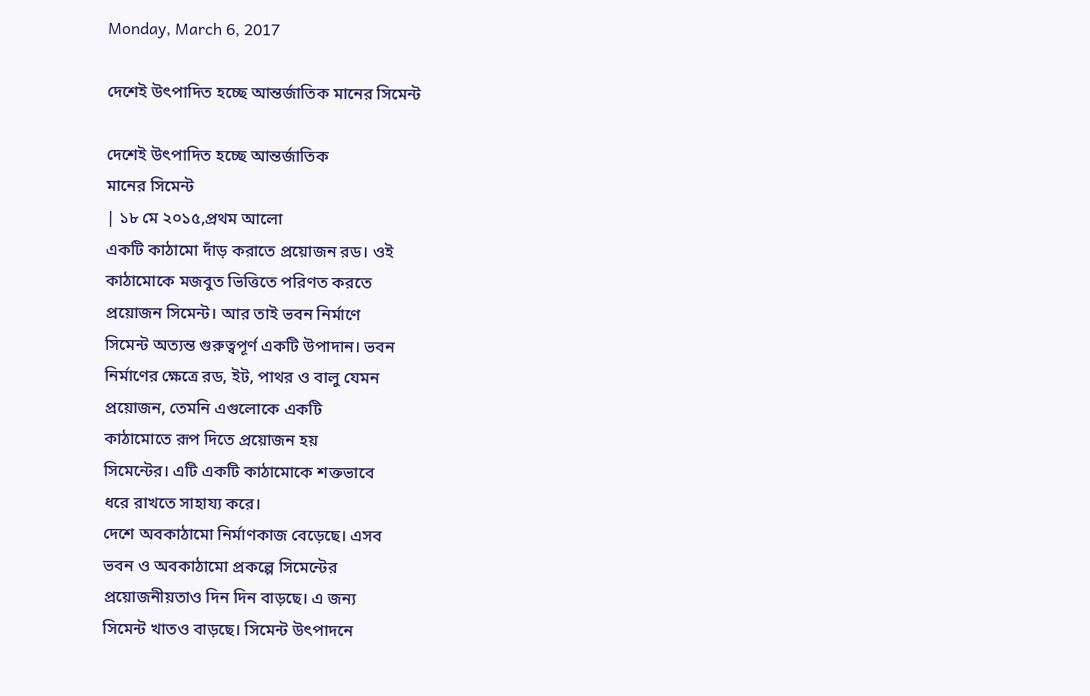Monday, March 6, 2017

দেশেই উৎপাদিত হচ্ছে আন্তর্জাতিক মানের সিমেন্ট

দেশেই উৎপাদিত হচ্ছে আন্তর্জাতিক
মানের সিমেন্ট
| ১৮ মে ২০১৫,প্রথম আলো
একটি কাঠামো দাঁড় করাতে প্রয়োজন রড। ওই
কাঠামোকে মজবুত ভিত্তিতে পরিণত করতে
প্রয়োজন সিমেন্ট। আর তাই ভবন নির্মাণে
সিমেন্ট অত্যন্ত গুরুত্বপূর্ণ একটি উপাদান। ভবন
নির্মাণের ক্ষেত্রে রড, ইট, পাথর ও বালু যেমন
প্রয়োজন, তেমনি এগুলোকে একটি
কাঠামোতে রূপ দিতে প্রয়োজন হয়
সিমেন্টের। এটি একটি কাঠামোকে শক্তভাবে
ধরে রাখতে সাহায্য করে।
দেশে অবকাঠামো নির্মাণকাজ বেড়েছে। এসব
ভবন ও অবকাঠামো প্রকল্পে সিমেন্টের
প্রয়োজনীয়তাও দিন দিন বাড়ছে। এ জন্য
সিমেন্ট খাতও বাড়ছে। সিমেন্ট উৎপাদনে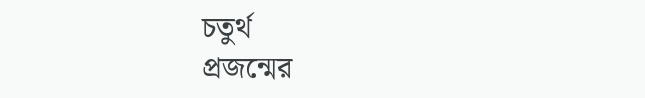চতুর্থ
প্রজন্মের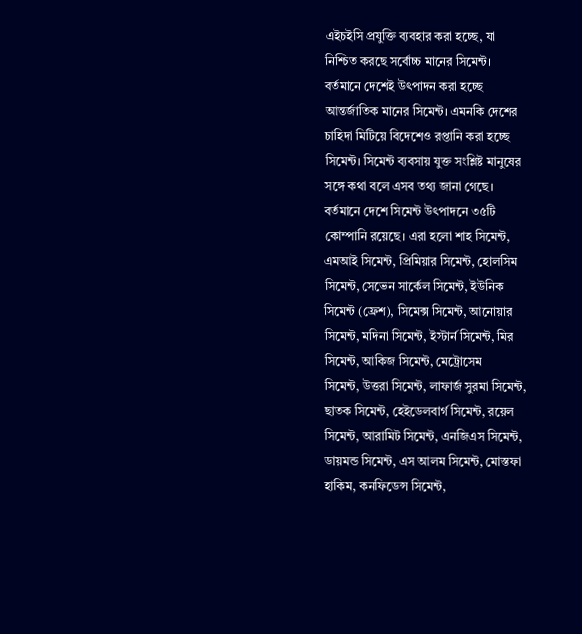এইচইসি প্রযুক্তি ব্যবহার করা হচ্ছে, যা
নিশ্চিত করছে সর্বোচ্চ মানের সিমেন্ট।
বর্তমানে দেশেই উৎপাদন করা হচ্ছে
আন্তর্জাতিক মানের সিমেন্ট। এমনকি দেশের
চাহিদা মিটিয়ে বিদেশেও রপ্তানি করা হচ্ছে
সিমেন্ট। সিমেন্ট ব্যবসায় যুক্ত সংশ্লিষ্ট মানুষের
সঙ্গে কথা বলে এসব তথ্য জানা গেছে।
বর্তমানে দেশে সিমেন্ট উৎপাদনে ৩৫টি
কোম্পানি রয়েছে। এরা হলো শাহ সিমেন্ট,
এমআই সিমেন্ট, প্রিমিয়ার সিমেন্ট, হোলসিম
সিমেন্ট, সেভেন সার্কেল সিমেন্ট, ইউনিক
সিমেন্ট (ফ্রেশ), সিমেক্স সিমেন্ট, আনোয়ার
সিমেন্ট, মদিনা সিমেন্ট, ইস্টার্ন সিমেন্ট, মির
সিমেন্ট, আকিজ সিমেন্ট, মেট্রোসেম
সিমেন্ট, উত্তরা সিমেন্ট, লাফার্জ সুরমা সিমেন্ট,
ছাতক সিমেন্ট, হেইডেলবার্গ সিমেন্ট, রয়েল
সিমেন্ট, আরামিট সিমেন্ট, এনজিএস সিমেন্ট,
ডায়মন্ড সিমেন্ট, এস আলম সিমেন্ট, মোস্তফা
হাকিম, কনফিডেন্স সিমেন্ট,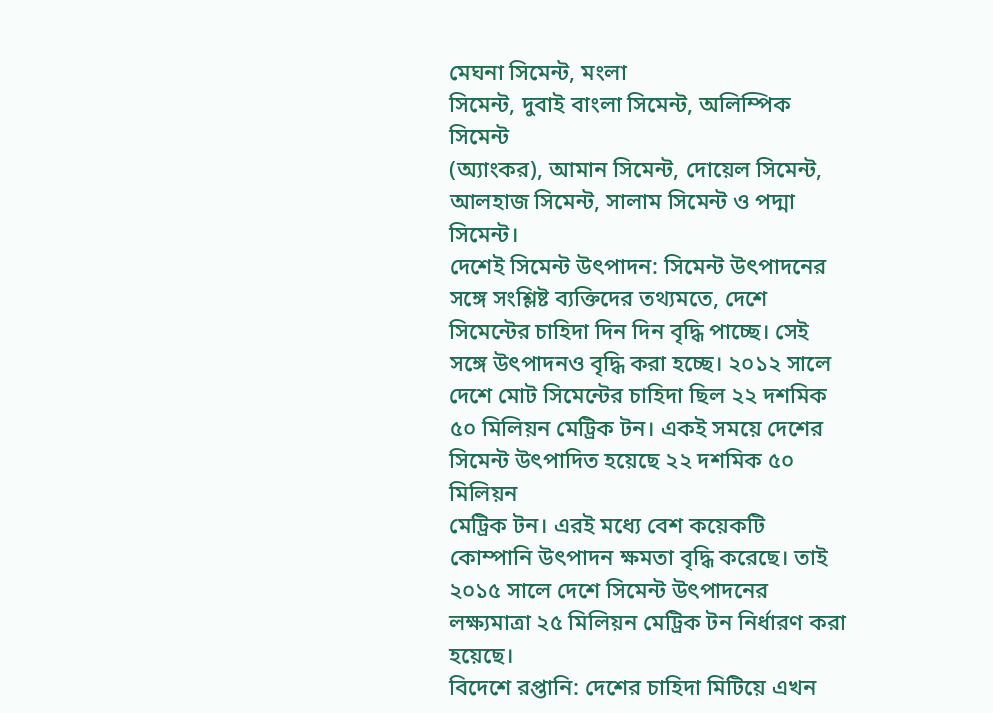মেঘনা সিমেন্ট, মংলা
সিমেন্ট, দুবাই বাংলা সিমেন্ট, অলিম্পিক সিমেন্ট
(অ্যাংকর), আমান সিমেন্ট, দোয়েল সিমেন্ট,
আলহাজ সিমেন্ট, সালাম সিমেন্ট ও পদ্মা সিমেন্ট।
দেশেই সিমেন্ট উৎপাদন: সিমেন্ট উৎপাদনের
সঙ্গে সংশ্লিষ্ট ব্যক্তিদের তথ্যমতে, দেশে
সিমেন্টের চাহিদা দিন দিন বৃদ্ধি পাচ্ছে। সেই
সঙ্গে উৎপাদনও বৃদ্ধি করা হচ্ছে। ২০১২ সালে
দেশে মোট সিমেন্টের চাহিদা ছিল ২২ দশমিক
৫০ মিলিয়ন মেট্রিক টন। একই সময়ে দেশের
সিমেন্ট উৎপাদিত হয়েছে ২২ দশমিক ৫০ মিলিয়ন
মেট্রিক টন। এরই মধ্যে বেশ কয়েকটি
কোম্পানি উৎপাদন ক্ষমতা বৃদ্ধি করেছে। তাই
২০১৫ সালে দেশে সিমেন্ট উৎপাদনের
লক্ষ্যমাত্রা ২৫ মিলিয়ন মেট্রিক টন নির্ধারণ করা
হয়েছে।
বিদেশে রপ্তানি: দেশের চাহিদা মিটিয়ে এখন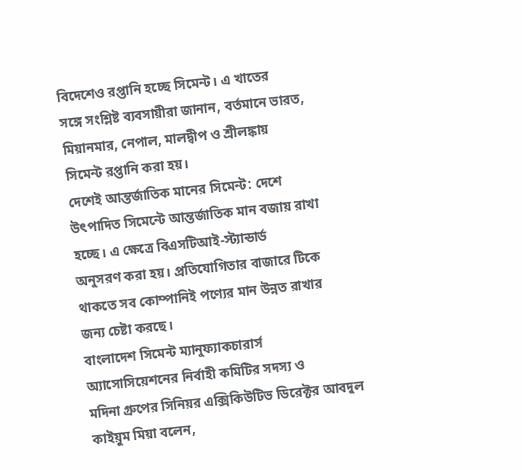বিদেশেও রপ্তানি হচ্ছে সিমেন্ট। এ খাতের
সঙ্গে সংশ্লিষ্ট ব্যবসায়ীরা জানান, বর্তমানে ভারত,
মিয়ানমার, নেপাল, মালদ্বীপ ও শ্রীলঙ্কায়
সিমেন্ট রপ্তানি করা হয়।
দেশেই আন্তর্জাতিক মানের সিমেন্ট: দেশে
উৎপাদিত সিমেন্টে আন্তর্জাতিক মান বজায় রাখা
হচ্ছে। এ ক্ষেত্রে বিএসটিআই-স্ট্যান্ডার্ড
অনুসরণ করা হয়। প্রতিযোগিতার বাজারে টিকে
থাকতে সব কোম্পানিই পণ্যের মান উন্নত রাখার
জন্য চেষ্টা করছে।
বাংলাদেশ সিমেন্ট ম্যানুফ্যাকচারার্স
অ্যাসোসিয়েশনের নির্বাহী কমিটির সদস্য ও
মদিনা গ্রুপের সিনিয়র এক্সিকিউটিভ ডিরেক্টর আবদুল
কাইয়ুম মিয়া বলেন,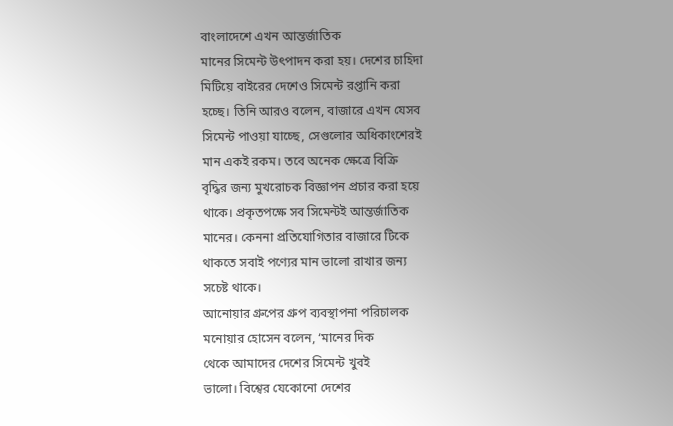বাংলাদেশে এখন আন্তর্জাতিক
মানের সিমেন্ট উৎপাদন করা হয়। দেশের চাহিদা
মিটিয়ে বাইরের দেশেও সিমেন্ট রপ্তানি করা
হচ্ছে। তিনি আরও বলেন, বাজারে এখন যেসব
সিমেন্ট পাওয়া যাচ্ছে, সেগুলোর অধিকাংশেরই
মান একই রকম। তবে অনেক ক্ষেত্রে বিক্রি
বৃদ্ধির জন্য মুখরোচক বিজ্ঞাপন প্রচার করা হয়ে
থাকে। প্রকৃতপক্ষে সব সিমেন্টই আন্তর্জাতিক
মানের। কেননা প্রতিযোগিতার বাজারে টিকে
থাকতে সবাই পণ্যের মান ভালো রাখার জন্য
সচেষ্ট থাকে।
আনোয়ার গ্রুপের গ্রুপ ব্যবস্থাপনা পরিচালক
মনোয়ার হোসেন বলেন, ‘মানের দিক
থেকে আমাদের দেশের সিমেন্ট খুবই
ভালো। বিশ্বের যেকোনো দেশের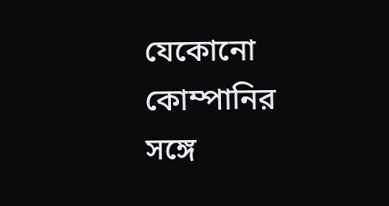যেকোনো কোম্পানির সঙ্গে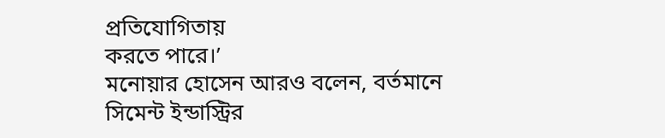প্রতিযোগিতায়
করতে পারে।’
মনোয়ার হোসেন আরও বলেন, বর্তমানে
সিমেন্ট ইন্ডাস্ট্রির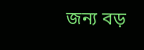জন্য বড়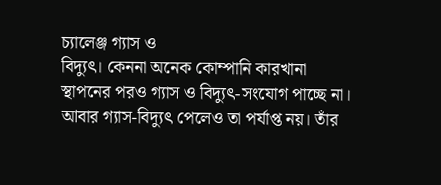চ্যালেঞ্জ গ্যাস ও
বিদ্যুৎ। কেননা অনেক কোম্পানি কারখানা
স্থাপনের পরও গ্যাস ও বিদ্যুৎ-সংযোগ পাচ্ছে না।
আবার গ্যাস-বিদ্যুৎ পেলেও তা পর্যাপ্ত নয়। তাঁর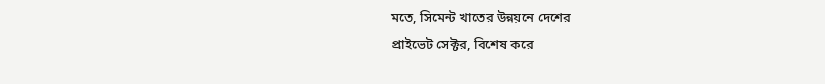মতে, সিমেন্ট খাতের উন্নয়নে দেশের
প্রাইভেট সেক্টর, বিশেষ করে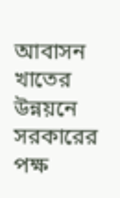আবাসন খাতের
উন্নয়নে সরকারের পক্ষ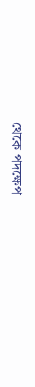থেকে পদক্ষেপ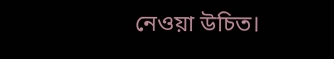নেওয়া উচিত।